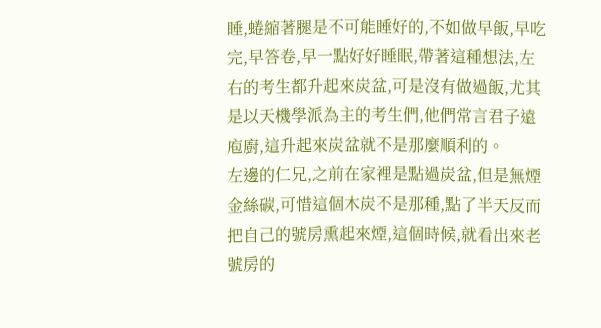睡,蜷縮著腿是不可能睡好的,不如做早飯,早吃完,早答卷,早一點好好睡眠,帶著這種想法,左右的考生都升起來炭盆,可是沒有做過飯,尤其是以天機學派為主的考生們,他們常言君子遠庖廚,這升起來炭盆就不是那麼順利的。
左邊的仁兄,之前在家裡是點過炭盆,但是無煙金絲碳,可惜這個木炭不是那種,點了半天反而把自己的號房熏起來煙,這個時候,就看出來老號房的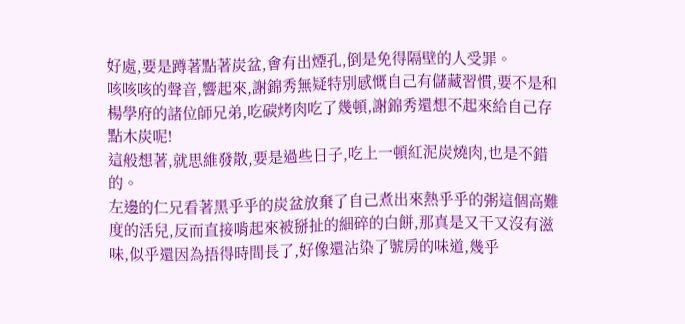好處,要是蹲著點著炭盆,會有出煙孔,倒是免得隔壁的人受罪。
咳咳咳的聲音,響起來,謝錦秀無疑特別感慨自己有儲藏習慣,要不是和楊學府的諸位師兄弟,吃碳烤肉吃了幾頓,謝錦秀還想不起來給自己存點木炭呢!
這般想著,就思維發散,要是過些日子,吃上一頓紅泥炭燒肉,也是不錯的。
左邊的仁兄看著黑乎乎的炭盆放棄了自己煮出來熱乎乎的粥這個高難度的活兒,反而直接啃起來被掰扯的細碎的白餅,那真是又干又沒有滋味,似乎還因為捂得時間長了,好像還沾染了號房的味道,幾乎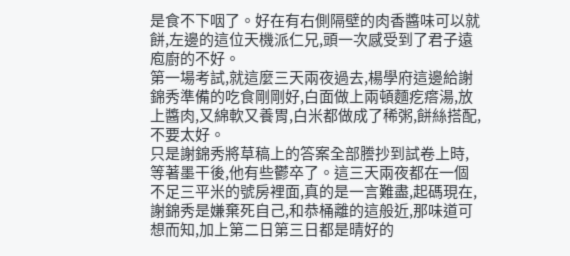是食不下咽了。好在有右側隔壁的肉香醬味可以就餅,左邊的這位天機派仁兄,頭一次感受到了君子遠庖廚的不好。
第一場考試,就這麼三天兩夜過去,楊學府這邊給謝錦秀準備的吃食剛剛好,白面做上兩頓麵疙瘩湯,放上醬肉,又綿軟又養胃,白米都做成了稀粥,餅絲搭配,不要太好。
只是謝錦秀將草稿上的答案全部謄抄到試卷上時,等著墨干後,他有些鬱卒了。這三天兩夜都在一個不足三平米的號房裡面,真的是一言難盡,起碼現在,謝錦秀是嫌棄死自己,和恭桶離的這般近,那味道可想而知,加上第二日第三日都是晴好的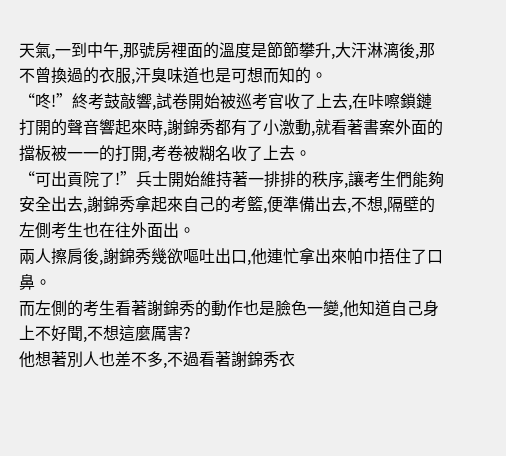天氣,一到中午,那號房裡面的溫度是節節攀升,大汗淋漓後,那不曾換過的衣服,汗臭味道也是可想而知的。
“咚!”終考鼓敲響,試卷開始被巡考官收了上去,在咔嚓鎖鏈打開的聲音響起來時,謝錦秀都有了小激動,就看著書案外面的擋板被一一的打開,考卷被糊名收了上去。
“可出貢院了!”兵士開始維持著一排排的秩序,讓考生們能夠安全出去,謝錦秀拿起來自己的考籃,便準備出去,不想,隔壁的左側考生也在往外面出。
兩人擦肩後,謝錦秀幾欲嘔吐出口,他連忙拿出來帕巾捂住了口鼻。
而左側的考生看著謝錦秀的動作也是臉色一變,他知道自己身上不好聞,不想這麼厲害?
他想著別人也差不多,不過看著謝錦秀衣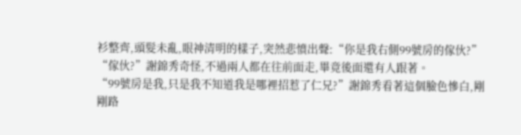衫整齊,頭髮未亂,眼神清明的樣子,突然悲憤出聲:“你是我右側99號房的傢伙?”
“傢伙?”謝錦秀奇怪,不過兩人都在往前面走,畢竟後面還有人跟著。
“99號房是我,只是我不知道我是哪裡招惹了仁兄?”謝錦秀看著這個臉色慘白,剛剛路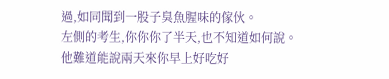過,如同聞到一股子臭魚腥味的傢伙。
左側的考生,你你你了半天,也不知道如何說。
他難道能說兩天來你早上好吃好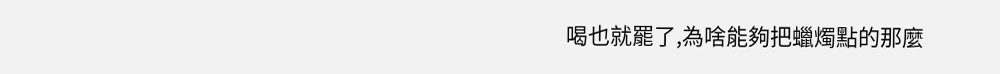喝也就罷了,為啥能夠把蠟燭點的那麼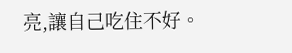亮,讓自己吃住不好。